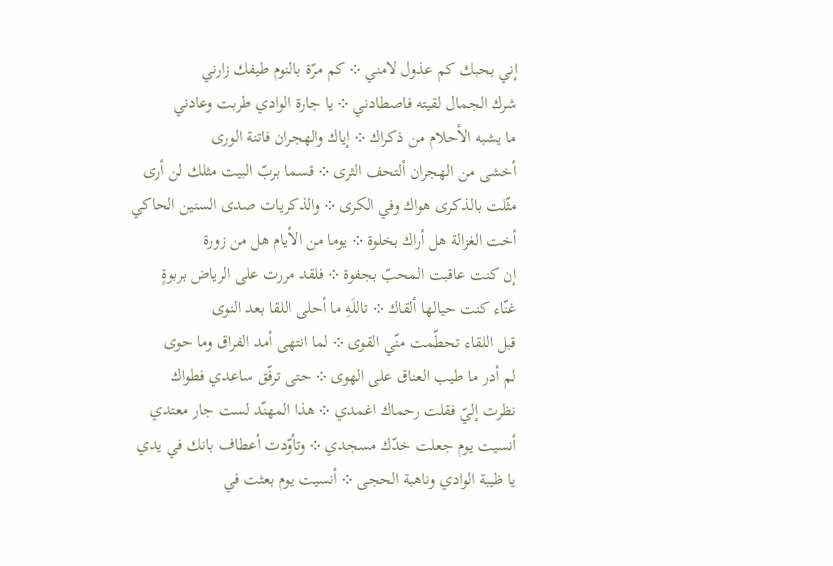إني بحبك كم عذول لامني ⁘ كم مرّة بالنوم طيفك زارني
شرك الجمال لقيته فاصطادني ⁘ يا جارة الوادي طربت وعادني
ما يشبه الأحلام من ذكراك ⁘ إياك والهجران فاتنة الورى
أخشى من الهجران ألتحف الثرى ⁘ قسما بربّ البيت مثلك لن أرى
مثّلت بالذكرى هواك وفي الكرى ⁘ والذكريات صدى السنين الحاكي
أخت الغزالة هل أراك بخلوة ⁘ يوما من الأيام هل من زورة
إن كنت عاقبت المحبّ بجفوة ⁘ فلقد مررت على الرياض بربوةٍ
غنّاء كنت حيالها ألقاك ⁘ تاللَهِ ما أحلى اللقا بعد النوى
قبل اللقاء تحطّمت منّي القوى ⁘ لما انتهى أمد الفراق وما حوى
لم أدر ما طيب العناق على الهوى ⁘ حتى ترفّق ساعدي فطواك
نظرت إليّ فقلت رحماك اغمدي ⁘ هذا المهنّد لست جار معتدي
أنسيت يوم جعلت خدّك مسجدي ⁘ وتأوّدت أعطاف بانك في يدي
يا ظيبة الوادي وناهبة الحجى ⁘ أنسيت يوم بعثت في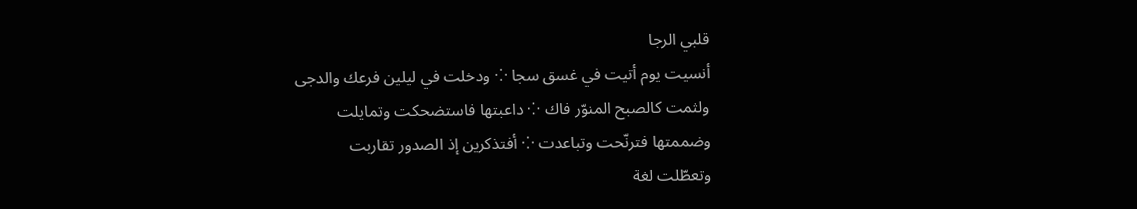قلبي الرجا
أنسيت يوم أتيت في غسق سجا ⁘ ودخلت في ليلين فرعك والدجى
ولثمت كالصبح المنوّر فاك ⁘ داعبتها فاستضحكت وتمايلت
وضممتها فترنّحت وتباعدت ⁘ أفتذكرين إذ الصدور تقاربت
وتعطّلت لغة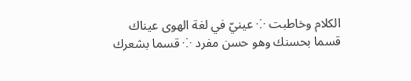الكلام وخاطبت ⁘ عينيّ في لغة الهوى عيناك
قسما بحسنك وهو حسن مفرد ⁘ قسما بشعرك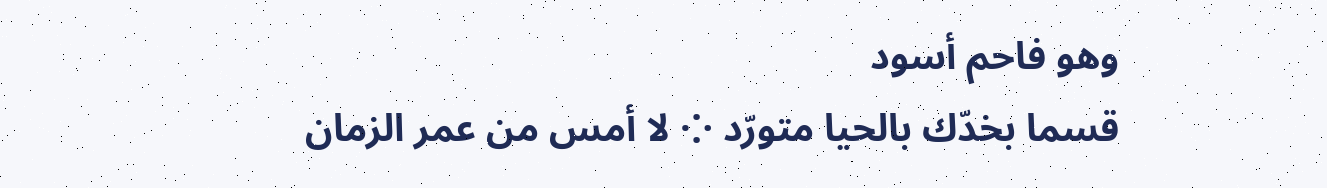وهو فاحم أسود
قسما بخدّك بالحيا متورّد ⁘ لا أمس من عمر الزمان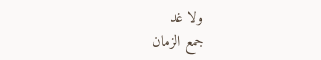ولا غد
جمع الزمان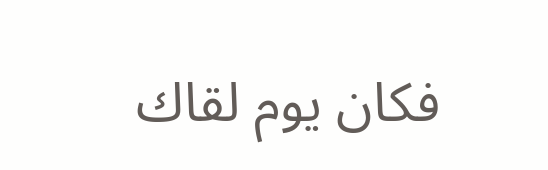فكان يوم لقاك